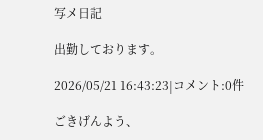写メ日記

出勤しております。

2026/05/21 16:43:23|コメント:0件

ごきげんよう、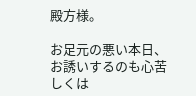殿方様。

お足元の悪い本日、お誘いするのも心苦しくは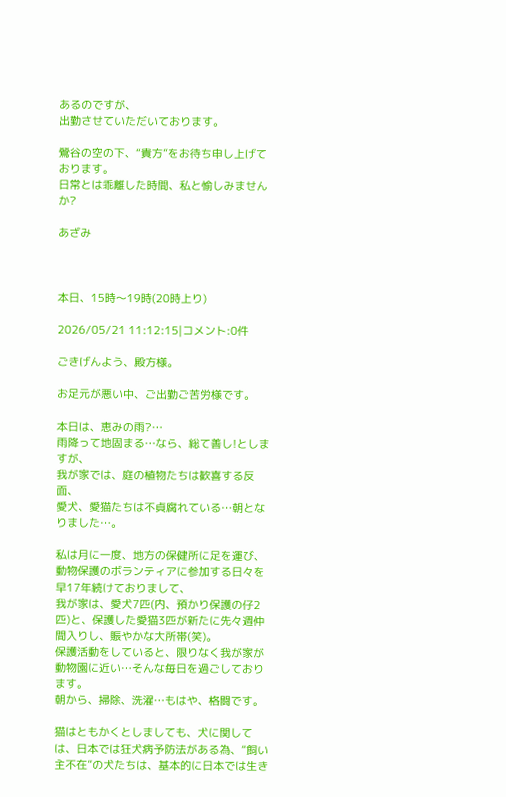あるのですが、
出勤させていただいております。

鶯谷の空の下、“貴方”をお待ち申し上げております。
日常とは乖離した時間、私と愉しみませんか?

あざみ



本日、15時〜19時(20時上り)

2026/05/21 11:12:15|コメント:0件

ごきげんよう、殿方様。

お足元が悪い中、ご出勤ご苦労様です。

本日は、恵みの雨?…
雨降って地固まる…なら、総て善し!としますが、
我が家では、庭の植物たちは歓喜する反面、
愛犬、愛猫たちは不貞腐れている…朝となりました…。

私は月に一度、地方の保健所に足を運び、動物保護のボランティアに参加する日々を早17年続けておりまして、
我が家は、愛犬7匹(内、預かり保護の仔2匹)と、保護した愛猫3匹が新たに先々週仲間入りし、賑やかな大所帯(笑)。
保護活動をしていると、限りなく我が家が動物園に近い…そんな毎日を過ごしております。
朝から、掃除、洗濯…もはや、格闘です。

猫はともかくとしましても、犬に関しては、日本では狂犬病予防法がある為、“飼い主不在”の犬たちは、基本的に日本では生き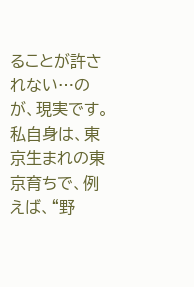ることが許されない…のが、現実です。
私自身は、東京生まれの東京育ちで、例えば、“野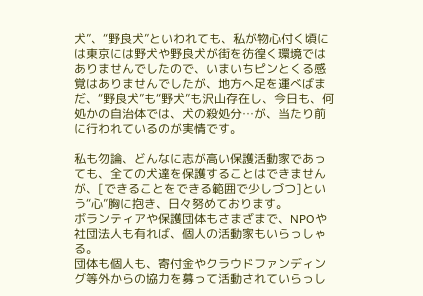犬”、“野良犬”といわれても、私が物心付く頃には東京には野犬や野良犬が街を彷徨く環境ではありませんでしたので、いまいちピンとくる感覚はありませんでしたが、地方へ足を運べばまだ、“野良犬”も“野犬”も沢山存在し、今日も、何処かの自治体では、犬の殺処分…が、当たり前に行われているのが実情です。

私も勿論、どんなに志が高い保護活動家であっても、全ての犬達を保護することはできませんが、[できることをできる範囲で少しづつ]という“心”胸に抱き、日々努めております。
ボランティアや保護団体もさまざまで、NPOや社団法人も有れば、個人の活動家もいらっしゃる。
団体も個人も、寄付金やクラウドファンディング等外からの協力を募って活動されていらっし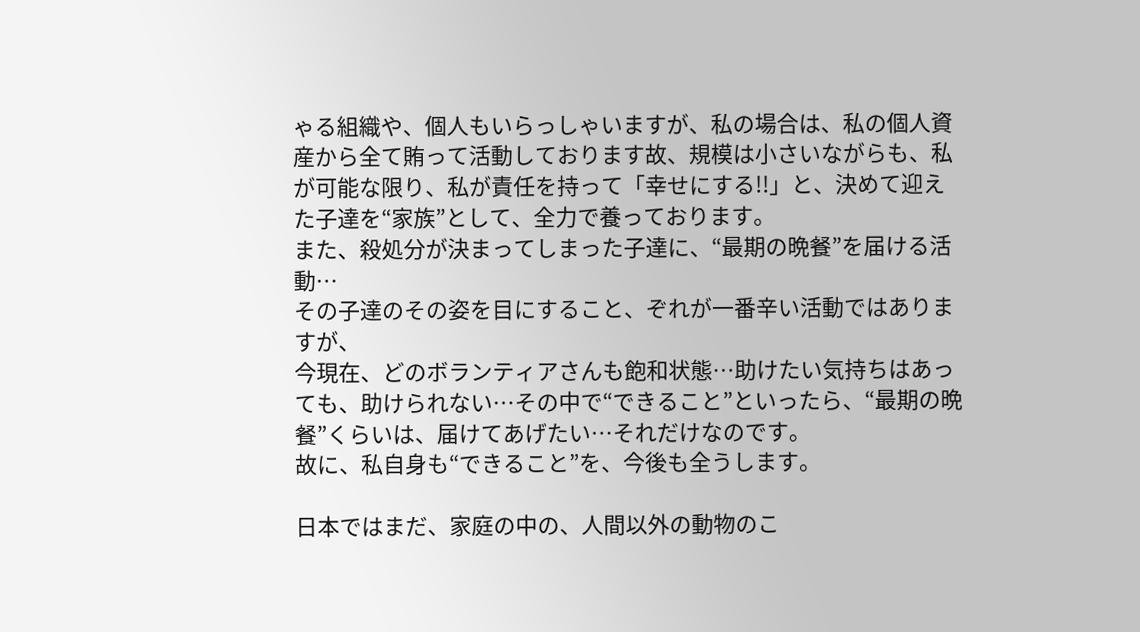ゃる組織や、個人もいらっしゃいますが、私の場合は、私の個人資産から全て賄って活動しております故、規模は小さいながらも、私が可能な限り、私が責任を持って「幸せにする!!」と、決めて迎えた子達を“家族”として、全力で養っております。
また、殺処分が決まってしまった子達に、“最期の晩餐”を届ける活動…
その子達のその姿を目にすること、ぞれが一番辛い活動ではありますが、
今現在、どのボランティアさんも飽和状態…助けたい気持ちはあっても、助けられない…その中で“できること”といったら、“最期の晩餐”くらいは、届けてあげたい…それだけなのです。
故に、私自身も“できること”を、今後も全うします。

日本ではまだ、家庭の中の、人間以外の動物のこ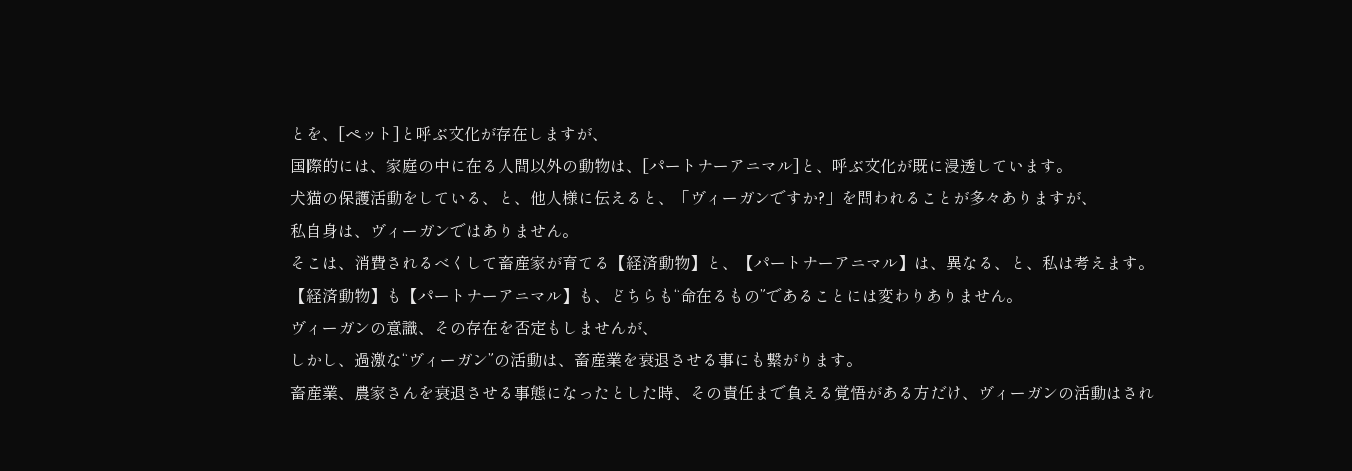とを、[ペット]と呼ぶ文化が存在しますが、
国際的には、家庭の中に在る人間以外の動物は、[パートナーアニマル]と、呼ぶ文化が既に浸透しています。
犬猫の保護活動をしている、と、他人様に伝えると、「ヴィーガンですか?」を問われることが多々ありますが、
私自身は、ヴィーガンではありません。
そこは、消費されるべくして畜産家が育てる【経済動物】と、【パートナーアニマル】は、異なる、と、私は考えます。
【経済動物】も【パートナーアニマル】も、どちらも“命在るもの”であることには変わりありません。
ヴィーガンの意識、その存在を否定もしませんが、
しかし、過激な“ヴィーガン”の活動は、畜産業を衰退させる事にも繋がります。
畜産業、農家さんを衰退させる事態になったとした時、その責任まで負える覚悟がある方だけ、ヴィーガンの活動はされ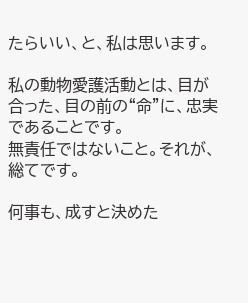たらいい、と、私は思います。

私の動物愛護活動とは、目が合った、目の前の“命”に、忠実であることです。
無責任ではないこと。それが、総てです。

何事も、成すと決めた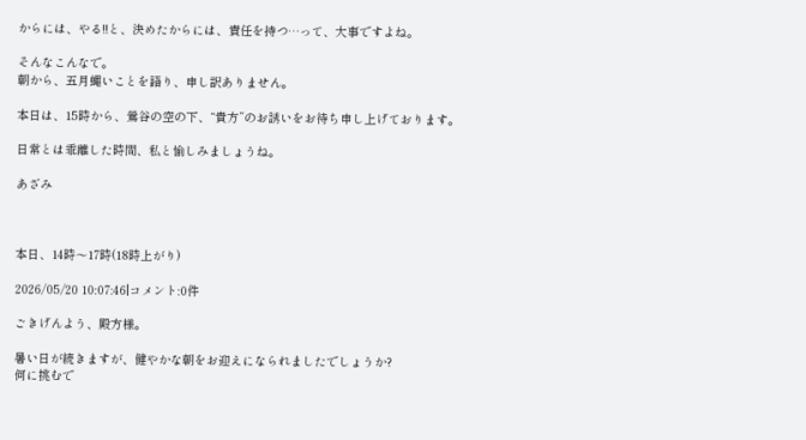からには、やる!!と、決めたからには、責任を持つ…って、大事ですよね。

そんなこんなで。
朝から、五月蝿いことを語り、申し訳ありません。

本日は、15時から、鶯谷の空の下、“貴方”のお誘いをお待ち申し上げております。

日常とは乖離した時間、私と愉しみましょうね。

あざみ



本日、14時〜17時(18時上がり)

2026/05/20 10:07:46|コメント:0件

ごきげんよう、殿方様。

暑い日が続きますが、健やかな朝をお迎えになられましたでしょうか?
何に挑むで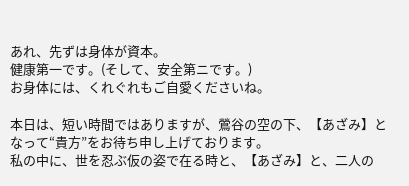あれ、先ずは身体が資本。
健康第一です。(そして、安全第ニです。)
お身体には、くれぐれもご自愛くださいね。

本日は、短い時間ではありますが、鶯谷の空の下、【あざみ】となって“貴方”をお待ち申し上げております。
私の中に、世を忍ぶ仮の姿で在る時と、【あざみ】と、二人の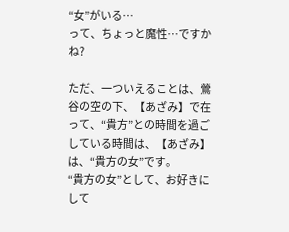“女”がいる…
って、ちょっと魔性…ですかね?

ただ、一ついえることは、鶯谷の空の下、【あざみ】で在って、“貴方”との時間を過ごしている時間は、【あざみ】は、“貴方の女”です。
“貴方の女”として、お好きにして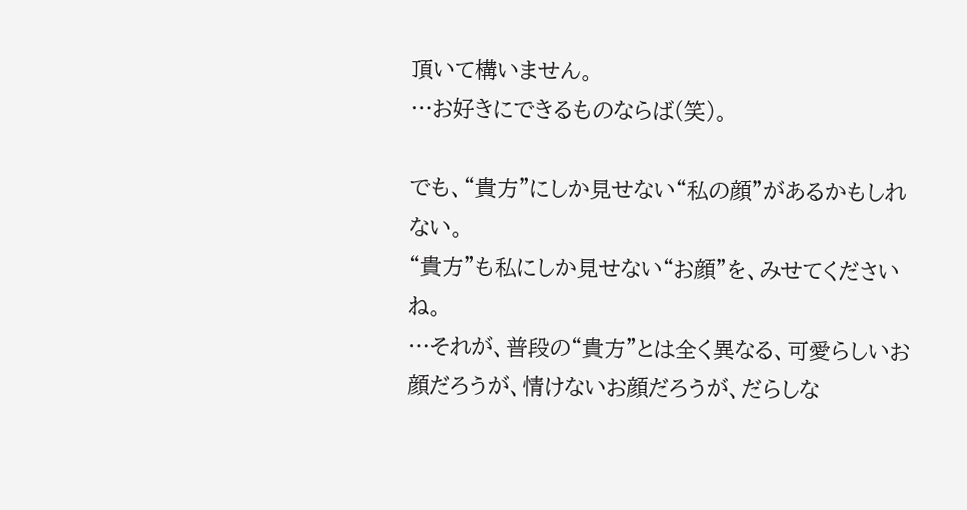頂いて構いません。
…お好きにできるものならば(笑)。

でも、“貴方”にしか見せない“私の顔”があるかもしれない。
“貴方”も私にしか見せない“お顔”を、みせてくださいね。
…それが、普段の“貴方”とは全く異なる、可愛らしいお顔だろうが、情けないお顔だろうが、だらしな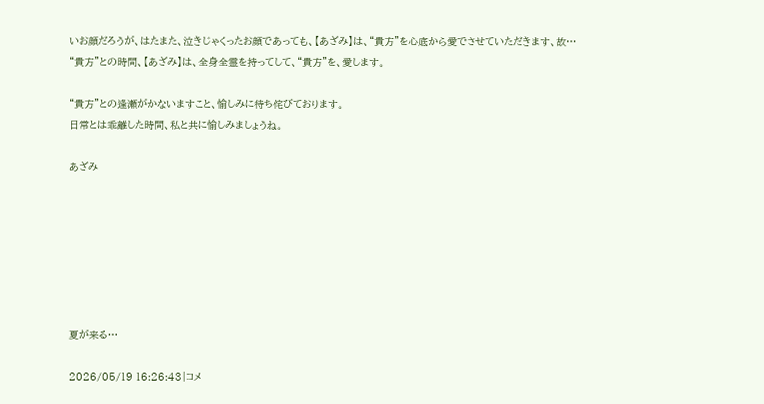いお顔だろうが、はたまた、泣きじゃくったお顔であっても、【あざみ】は、“貴方”を心底から愛でさせていただきます、故…
“貴方”との時間、【あざみ】は、全身全霊を持ってして、“貴方”を、愛します。

“貴方”との逢瀬がかないますこと、愉しみに待ち侘びております。
日常とは乖離した時間、私と共に愉しみましょうね。

あざみ







夏が来る…

2026/05/19 16:26:43|コメ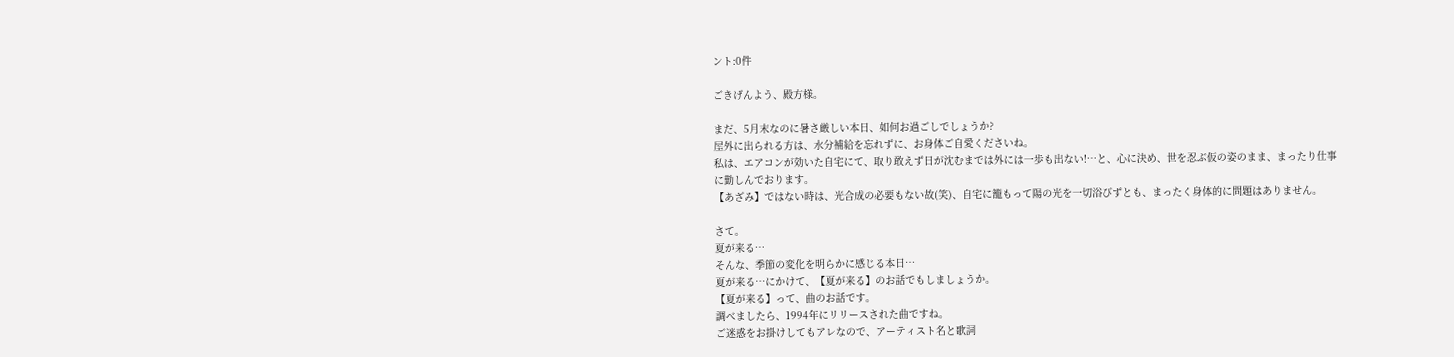ント:0件

ごきげんよう、殿方様。

まだ、5月末なのに暑さ厳しい本日、如何お過ごしでしょうか?
屋外に出られる方は、水分補給を忘れずに、お身体ご自愛くださいね。
私は、エアコンが効いた自宅にて、取り敢えず日が沈むまでは外には一歩も出ない!…と、心に決め、世を忍ぶ仮の姿のまま、まったり仕事に勤しんでおります。
【あざみ】ではない時は、光合成の必要もない故(笑)、自宅に籠もって陽の光を一切浴びずとも、まったく身体的に問題はありません。

さて。
夏が来る…
そんな、季節の変化を明らかに感じる本日…
夏が来る…にかけて、【夏が来る】のお話でもしましょうか。
【夏が来る】って、曲のお話です。
調べましたら、1994年にリリースされた曲ですね。
ご迷惑をお掛けしてもアレなので、アーティスト名と歌詞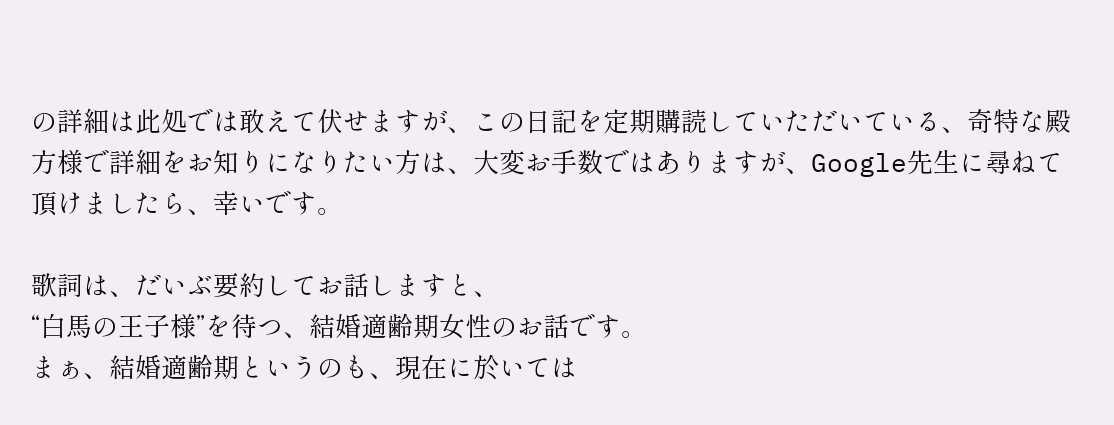の詳細は此処では敢えて伏せますが、この日記を定期購読していただいている、奇特な殿方様で詳細をお知りになりたい方は、大変お手数ではありますが、Google先生に尋ねて頂けましたら、幸いです。

歌詞は、だいぶ要約してお話しますと、
“白馬の王子様”を待つ、結婚適齢期女性のお話です。
まぁ、結婚適齢期というのも、現在に於いては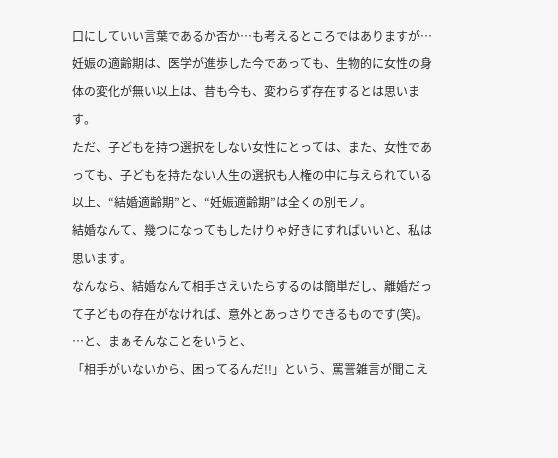口にしていい言葉であるか否か…も考えるところではありますが…
妊娠の適齢期は、医学が進歩した今であっても、生物的に女性の身体の変化が無い以上は、昔も今も、変わらず存在するとは思います。
ただ、子どもを持つ選択をしない女性にとっては、また、女性であっても、子どもを持たない人生の選択も人権の中に与えられている以上、“結婚適齢期”と、“妊娠適齢期”は全くの別モノ。
結婚なんて、幾つになってもしたけりゃ好きにすればいいと、私は思います。
なんなら、結婚なんて相手さえいたらするのは簡単だし、離婚だって子どもの存在がなければ、意外とあっさりできるものです(笑)。
…と、まぁそんなことをいうと、
「相手がいないから、困ってるんだ!!」という、罵詈雑言が聞こえ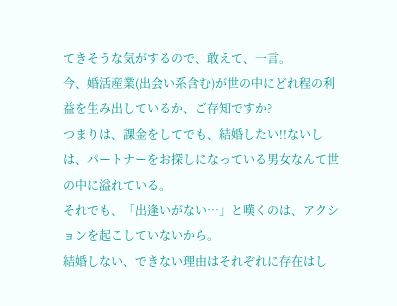てきそうな気がするので、敢えて、一言。
今、婚活産業(出会い系含む)が世の中にどれ程の利益を生み出しているか、ご存知ですか?
つまりは、課金をしてでも、結婚したい!!ないしは、パートナーをお探しになっている男女なんて世の中に溢れている。
それでも、「出逢いがない…」と嘆くのは、アクションを起こしていないから。
結婚しない、できない理由はそれぞれに存在はし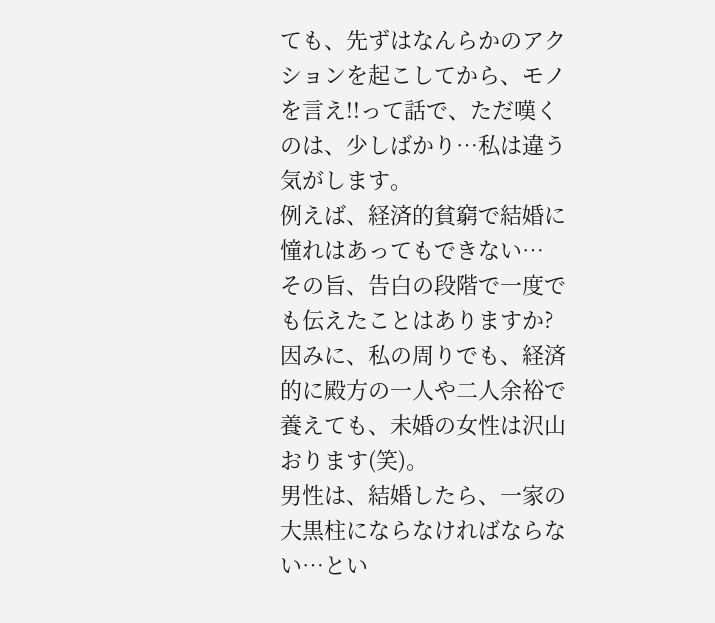ても、先ずはなんらかのアクションを起こしてから、モノを言え!!って話で、ただ嘆くのは、少しばかり…私は違う気がします。
例えば、経済的貧窮で結婚に憧れはあってもできない…
その旨、告白の段階で一度でも伝えたことはありますか?
因みに、私の周りでも、経済的に殿方の一人や二人余裕で養えても、未婚の女性は沢山おります(笑)。
男性は、結婚したら、一家の大黒柱にならなければならない…とい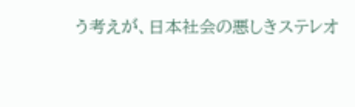う考えが、日本社会の悪しきステレオ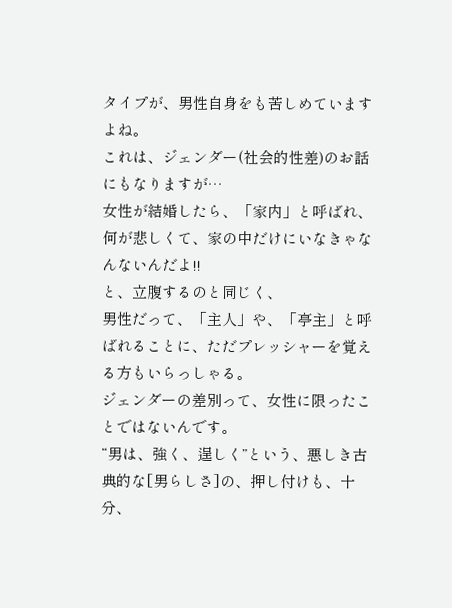タイプが、男性自身をも苦しめていますよね。
これは、ジェンダー(社会的性差)のお話にもなりますが…
女性が結婚したら、「家内」と呼ばれ、何が悲しくて、家の中だけにいなきゃなんないんだよ!!
と、立腹するのと同じく、
男性だって、「主人」や、「亭主」と呼ばれることに、ただプレッシャーを覚える方もいらっしゃる。
ジェンダーの差別って、女性に限ったことではないんです。
“男は、強く、逞しく”という、悪しき古典的な[男らしさ]の、押し付けも、十分、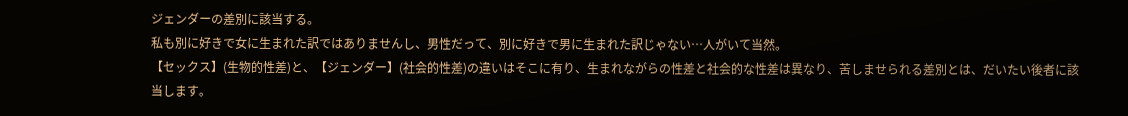ジェンダーの差別に該当する。
私も別に好きで女に生まれた訳ではありませんし、男性だって、別に好きで男に生まれた訳じゃない…人がいて当然。
【セックス】(生物的性差)と、【ジェンダー】(社会的性差)の違いはそこに有り、生まれながらの性差と社会的な性差は異なり、苦しませられる差別とは、だいたい後者に該当します。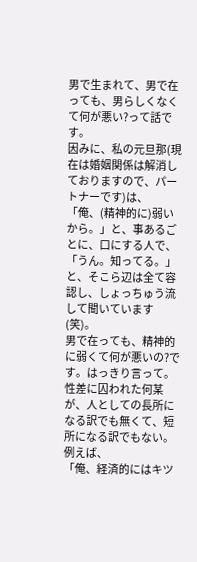男で生まれて、男で在っても、男らしくなくて何が悪い?って話です。
因みに、私の元旦那(現在は婚姻関係は解消しておりますので、パートナーです)は、
「俺、(精神的に)弱いから。」と、事あるごとに、口にする人で、
「うん。知ってる。」と、そこら辺は全て容認し、しょっちゅう流して聞いています(笑)。
男で在っても、精神的に弱くて何が悪いの?です。はっきり言って。
性差に囚われた何某が、人としての長所になる訳でも無くて、短所になる訳でもない。
例えば、
「俺、経済的にはキツ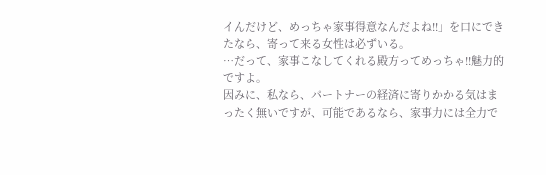イんだけど、めっちゃ家事得意なんだよね!!」を口にできたなら、寄って来る女性は必ずいる。
…だって、家事こなしてくれる殿方ってめっちゃ!!魅力的ですよ。
因みに、私なら、パートナーの経済に寄りかかる気はまったく無いですが、可能であるなら、家事力には全力で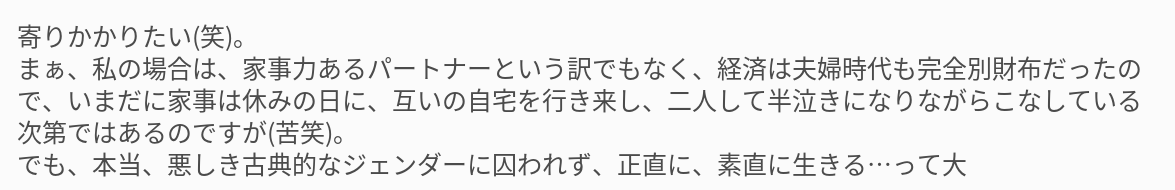寄りかかりたい(笑)。
まぁ、私の場合は、家事力あるパートナーという訳でもなく、経済は夫婦時代も完全別財布だったので、いまだに家事は休みの日に、互いの自宅を行き来し、二人して半泣きになりながらこなしている次第ではあるのですが(苦笑)。
でも、本当、悪しき古典的なジェンダーに囚われず、正直に、素直に生きる…って大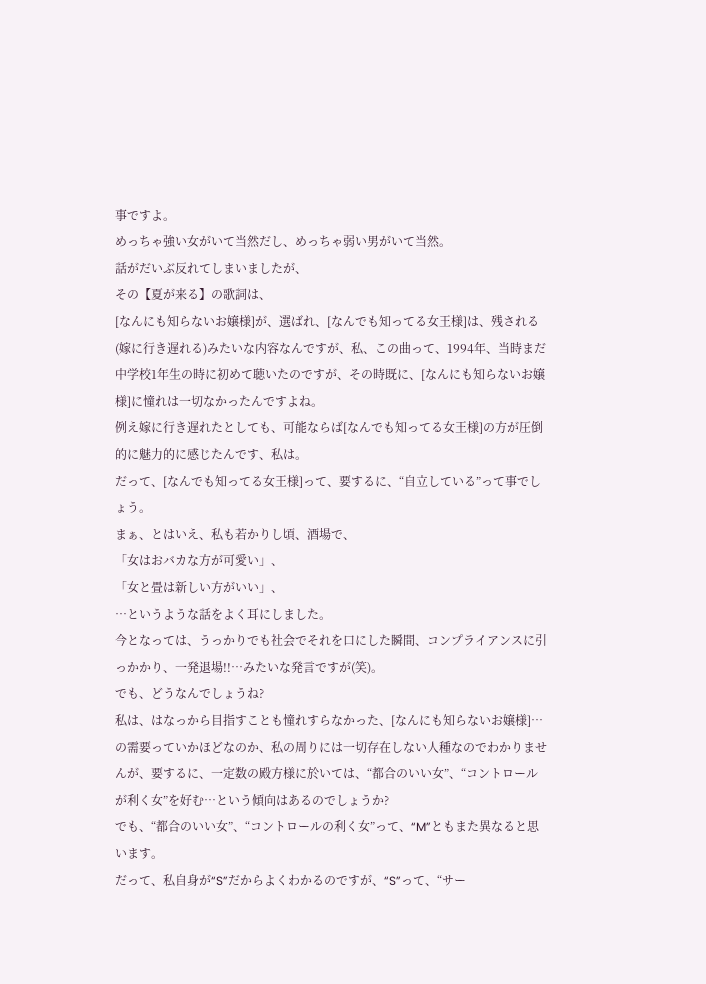事ですよ。
めっちゃ強い女がいて当然だし、めっちゃ弱い男がいて当然。
話がだいぶ反れてしまいましたが、
その【夏が来る】の歌詞は、
[なんにも知らないお嬢様]が、選ばれ、[なんでも知ってる女王様]は、残される(嫁に行き遅れる)みたいな内容なんですが、私、この曲って、1994年、当時まだ中学校1年生の時に初めて聴いたのですが、その時既に、[なんにも知らないお嬢様]に憧れは一切なかったんですよね。
例え嫁に行き遅れたとしても、可能ならば[なんでも知ってる女王様]の方が圧倒的に魅力的に感じたんです、私は。
だって、[なんでも知ってる女王様]って、要するに、“自立している”って事でしょう。
まぁ、とはいえ、私も若かりし頃、酒場で、
「女はおバカな方が可愛い」、
「女と畳は新しい方がいい」、
…というような話をよく耳にしました。
今となっては、うっかりでも社会でそれを口にした瞬間、コンプライアンスに引っかかり、一発退場!!…みたいな発言ですが(笑)。
でも、どうなんでしょうね?
私は、はなっから目指すことも憧れすらなかった、[なんにも知らないお嬢様]…の需要っていかほどなのか、私の周りには一切存在しない人種なのでわかりませんが、要するに、一定数の殿方様に於いては、“都合のいい女”、“コントロールが利く女”を好む…という傾向はあるのでしょうか?
でも、“都合のいい女”、“コントロールの利く女”って、“M”ともまた異なると思います。
だって、私自身が“S”だからよくわかるのですが、“S”って、“サー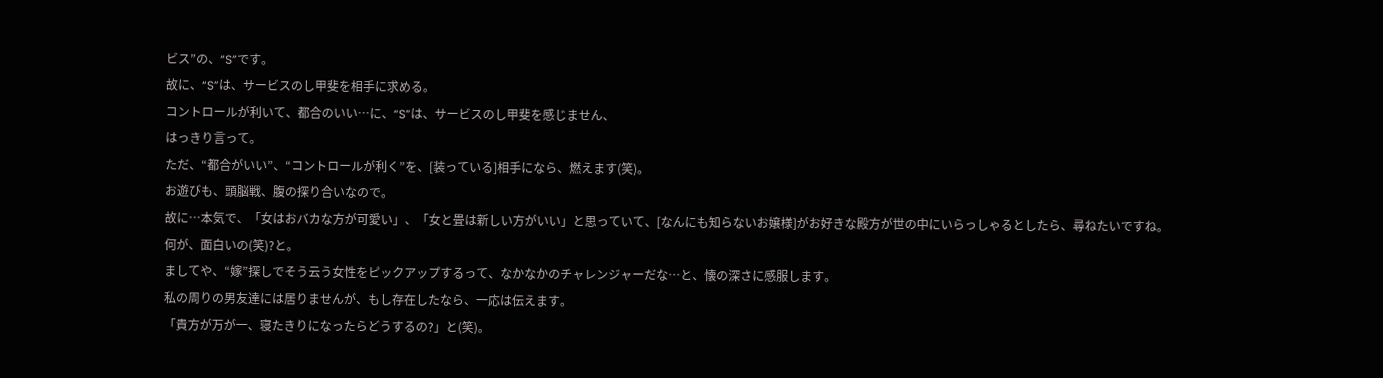ビス”の、“S”です。
故に、“S”は、サービスのし甲斐を相手に求める。
コントロールが利いて、都合のいい…に、“S”は、サービスのし甲斐を感じません、
はっきり言って。
ただ、“都合がいい”、“コントロールが利く”を、[装っている]相手になら、燃えます(笑)。
お遊びも、頭脳戦、腹の探り合いなので。
故に…本気で、「女はおバカな方が可愛い」、「女と畳は新しい方がいい」と思っていて、[なんにも知らないお嬢様]がお好きな殿方が世の中にいらっしゃるとしたら、尋ねたいですね。
何が、面白いの(笑)?と。
ましてや、“嫁”探しでそう云う女性をピックアップするって、なかなかのチャレンジャーだな…と、懐の深さに感服します。
私の周りの男友達には居りませんが、もし存在したなら、一応は伝えます。
「貴方が万が一、寝たきりになったらどうするの?」と(笑)。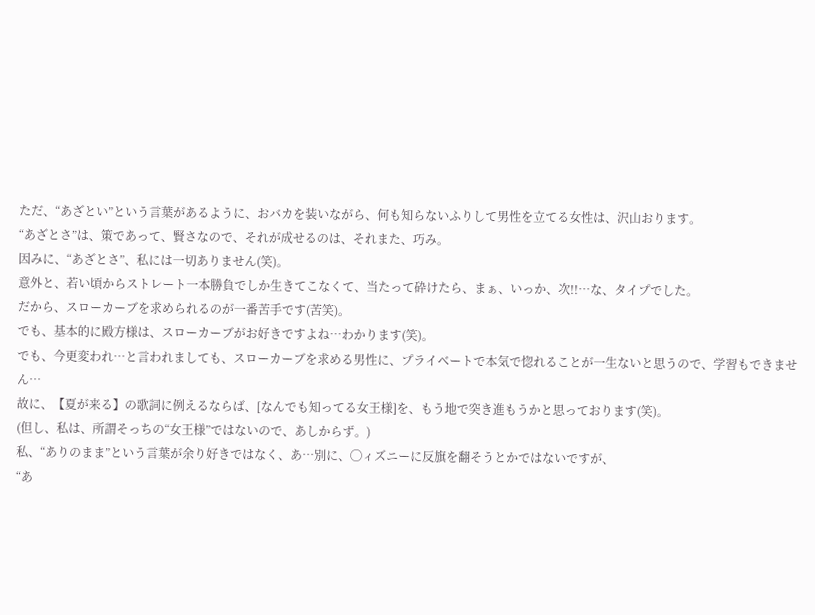ただ、“あざとい”という言葉があるように、おバカを装いながら、何も知らないふりして男性を立てる女性は、沢山おります。
“あざとさ”は、策であって、賢さなので、それが成せるのは、それまた、巧み。
因みに、“あざとさ”、私には一切ありません(笑)。
意外と、若い頃からストレート一本勝負でしか生きてこなくて、当たって砕けたら、まぁ、いっか、次!!…な、タイプでした。
だから、スローカーブを求められるのが一番苦手です(苦笑)。
でも、基本的に殿方様は、スローカーブがお好きですよね…わかります(笑)。
でも、今更変われ…と言われましても、スローカーブを求める男性に、プライベートで本気で惚れることが一生ないと思うので、学習もできません…
故に、【夏が来る】の歌詞に例えるならば、[なんでも知ってる女王様]を、もう地で突き進もうかと思っております(笑)。
(但し、私は、所謂そっちの“女王様”ではないので、あしからず。)
私、“ありのまま”という言葉が余り好きではなく、あ…別に、◯ィズニーに反旗を翻そうとかではないですが、
“あ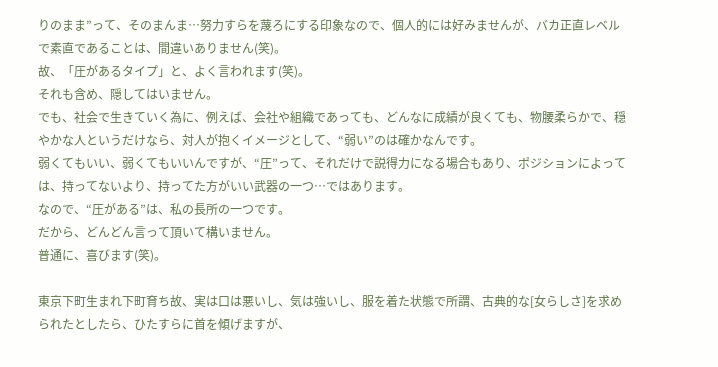りのまま”って、そのまんま…努力すらを蔑ろにする印象なので、個人的には好みませんが、バカ正直レベルで素直であることは、間違いありません(笑)。
故、「圧があるタイプ」と、よく言われます(笑)。
それも含め、隠してはいません。
でも、社会で生きていく為に、例えば、会社や組織であっても、どんなに成績が良くても、物腰柔らかで、穏やかな人というだけなら、対人が抱くイメージとして、“弱い”のは確かなんです。
弱くてもいい、弱くてもいいんですが、“圧”って、それだけで説得力になる場合もあり、ポジションによっては、持ってないより、持ってた方がいい武器の一つ…ではあります。
なので、“圧がある”は、私の長所の一つです。
だから、どんどん言って頂いて構いません。
普通に、喜びます(笑)。

東京下町生まれ下町育ち故、実は口は悪いし、気は強いし、服を着た状態で所謂、古典的な[女らしさ]を求められたとしたら、ひたすらに首を傾げますが、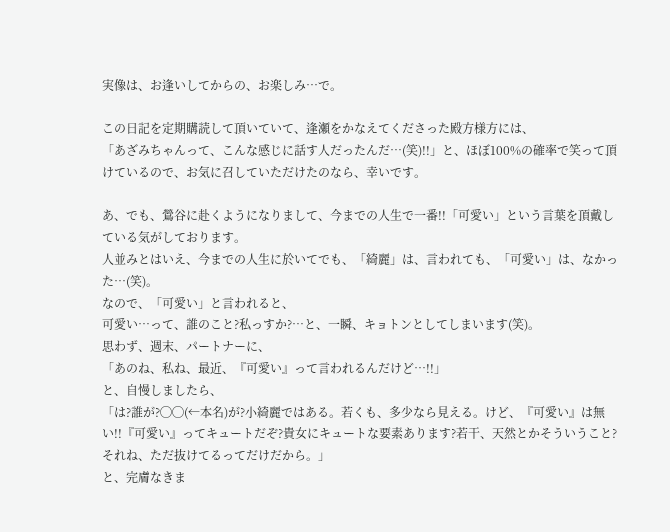実像は、お逢いしてからの、お楽しみ…で。

この日記を定期購読して頂いていて、逢瀬をかなえてくださった殿方様方には、
「あざみちゃんって、こんな感じに話す人だったんだ…(笑)!!」と、ほぼ100%の確率で笑って頂けているので、お気に召していただけたのなら、幸いです。

あ、でも、鶯谷に赴くようになりまして、今までの人生で一番!!「可愛い」という言葉を頂戴している気がしております。
人並みとはいえ、今までの人生に於いてでも、「綺麗」は、言われても、「可愛い」は、なかった…(笑)。
なので、「可愛い」と言われると、
可愛い…って、誰のこと?私っすか?…と、一瞬、キョトンとしてしまいます(笑)。
思わず、週末、パートナーに、
「あのね、私ね、最近、『可愛い』って言われるんだけど…!!」
と、自慢しましたら、
「は?誰が?◯◯(←本名)が?小綺麗ではある。若くも、多少なら見える。けど、『可愛い』は無い!!『可愛い』ってキュートだぞ?貴女にキュートな要素あります?若干、天然とかそういうこと?それね、ただ抜けてるってだけだから。」
と、完膚なきま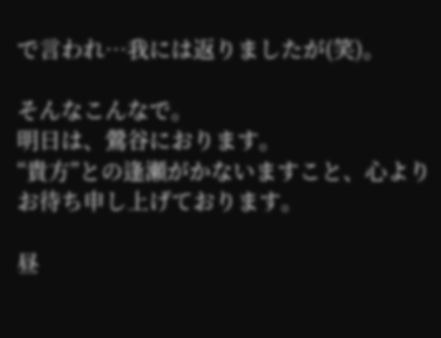で言われ…我には返りましたが(笑)。

そんなこんなで。
明日は、鶯谷におります。
“貴方”との逢瀬がかないますこと、心よりお待ち申し上げております。

昼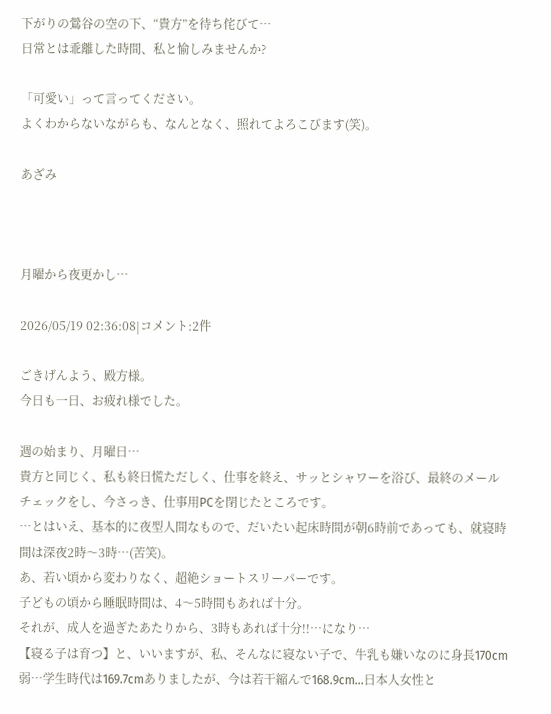下がりの鶯谷の空の下、“貴方”を待ち侘びて…
日常とは乖離した時間、私と愉しみませんか?

「可愛い」って言ってください。
よくわからないながらも、なんとなく、照れてよろこびます(笑)。

あざみ



月曜から夜更かし…

2026/05/19 02:36:08|コメント:2件

ごきげんよう、殿方様。
今日も一日、お疲れ様でした。

週の始まり、月曜日…
貴方と同じく、私も終日慌ただしく、仕事を終え、サッとシャワーを浴び、最終のメールチェックをし、今さっき、仕事用PCを閉じたところです。
…とはいえ、基本的に夜型人間なもので、だいたい起床時間が朝6時前であっても、就寝時間は深夜2時〜3時…(苦笑)。
あ、若い頃から変わりなく、超絶ショートスリーパーです。
子どもの頃から睡眠時間は、4〜5時間もあれば十分。
それが、成人を過ぎたあたりから、3時もあれば十分!!…になり…
【寝る子は育つ】と、いいますが、私、そんなに寝ない子で、牛乳も嫌いなのに身長170cm弱…学生時代は169.7cmありましたが、今は若干縮んで168.9cm…日本人女性と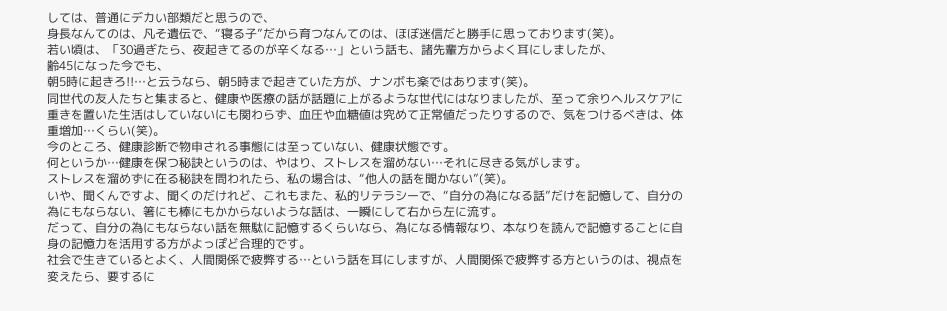しては、普通にデカい部類だと思うので、
身長なんてのは、凡そ遺伝で、“寝る子”だから育つなんてのは、ほぼ迷信だと勝手に思っております(笑)。
若い頃は、「30過ぎたら、夜起きてるのが辛くなる…」という話も、諸先輩方からよく耳にしましたが、
齢45になった今でも、
朝5時に起きろ!!…と云うなら、朝5時まで起きていた方が、ナンボも楽ではあります(笑)。
同世代の友人たちと集まると、健康や医療の話が話題に上がるような世代にはなりましたが、至って余りヘルスケアに重きを置いた生活はしていないにも関わらず、血圧や血糖値は究めて正常値だったりするので、気をつけるべきは、体重増加…くらい(笑)。
今のところ、健康診断で物申される事態には至っていない、健康状態です。
何というか…健康を保つ秘訣というのは、やはり、ストレスを溜めない…それに尽きる気がします。
ストレスを溜めずに在る秘訣を問われたら、私の場合は、“他人の話を聞かない”(笑)。
いや、聞くんですよ、聞くのだけれど、これもまた、私的リテラシーで、“自分の為になる話”だけを記憶して、自分の為にもならない、箸にも棒にもかからないような話は、一瞬にして右から左に流す。
だって、自分の為にもならない話を無駄に記憶するくらいなら、為になる情報なり、本なりを読んで記憶することに自身の記憶力を活用する方がよっぽど合理的です。
社会で生きているとよく、人間関係で疲弊する…という話を耳にしますが、人間関係で疲弊する方というのは、視点を変えたら、要するに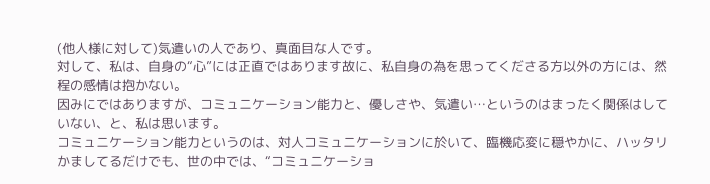(他人様に対して)気遣いの人であり、真面目な人です。
対して、私は、自身の“心”には正直ではあります故に、私自身の為を思ってくださる方以外の方には、然程の感情は抱かない。
因みにではありますが、コミュニケーション能力と、優しさや、気遣い…というのはまったく関係はしていない、と、私は思います。
コミュニケーション能力というのは、対人コミュニケーションに於いて、臨機応変に穏やかに、ハッタリかましてるだけでも、世の中では、“コミュニケーショ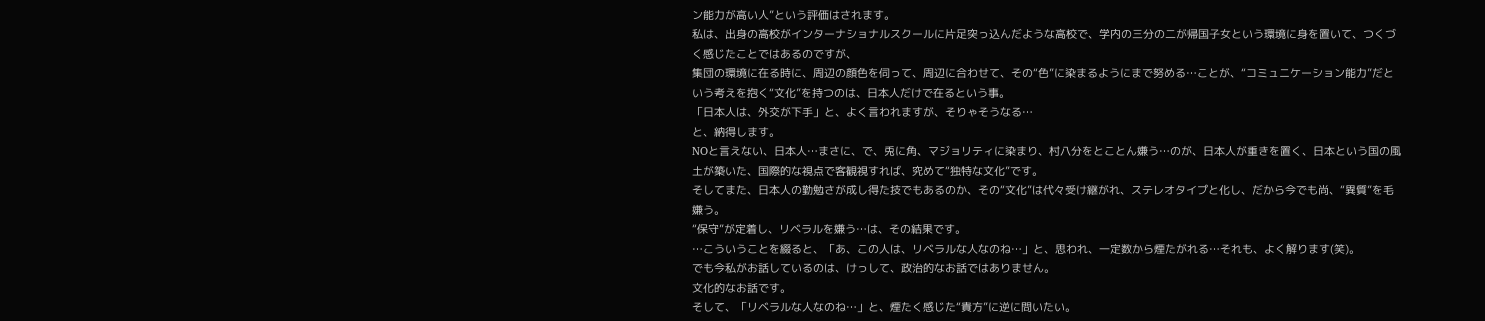ン能力が高い人”という評価はされます。
私は、出身の高校がインターナショナルスクールに片足突っ込んだような高校で、学内の三分の二が帰国子女という環境に身を置いて、つくづく感じたことではあるのですが、
集団の環境に在る時に、周辺の顔色を伺って、周辺に合わせて、その“色”に染まるようにまで努める…ことが、“コミュニケーション能力”だという考えを抱く“文化”を持つのは、日本人だけで在るという事。
「日本人は、外交が下手」と、よく言われますが、そりゃそうなる…
と、納得します。
NOと言えない、日本人…まさに、で、兎に角、マジョリティに染まり、村八分をとことん嫌う…のが、日本人が重きを置く、日本という国の風土が築いた、国際的な視点で客観視すれば、究めて“独特な文化”です。
そしてまた、日本人の勤勉さが成し得た技でもあるのか、その“文化”は代々受け継がれ、ステレオタイプと化し、だから今でも尚、“異質”を毛嫌う。
“保守”が定着し、リベラルを嫌う…は、その結果です。
…こういうことを綴ると、「あ、この人は、リベラルな人なのね…」と、思われ、一定数から煙たがれる…それも、よく解ります(笑)。
でも今私がお話しているのは、けっして、政治的なお話ではありません。
文化的なお話です。
そして、「リベラルな人なのね…」と、煙たく感じた“貴方”に逆に問いたい。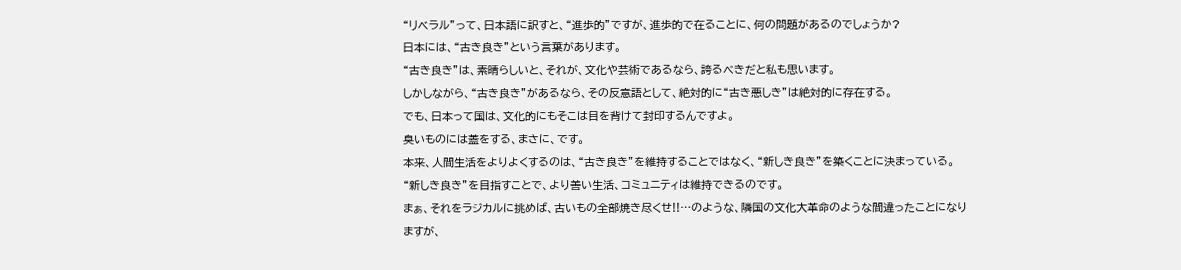“リベラル”って、日本語に訳すと、“進歩的”ですが、進歩的で在ることに、何の問題があるのでしょうか?
日本には、“古き良き”という言葉があります。
“古き良き”は、素晴らしいと、それが、文化や芸術であるなら、誇るべきだと私も思います。
しかしながら、“古き良き”があるなら、その反意語として、絶対的に“古き悪しき”は絶対的に存在する。
でも、日本って国は、文化的にもそこは目を背けて封印するんですよ。
臭いものには蓋をする、まさに、です。
本来、人間生活をよりよくするのは、“古き良き”を維持することではなく、“新しき良き”を築くことに決まっている。
“新しき良き”を目指すことで、より善い生活、コミュニティは維持できるのです。
まぁ、それをラジカルに挑めば、古いもの全部焼き尽くせ!!…のような、隣国の文化大革命のような間違ったことになりますが、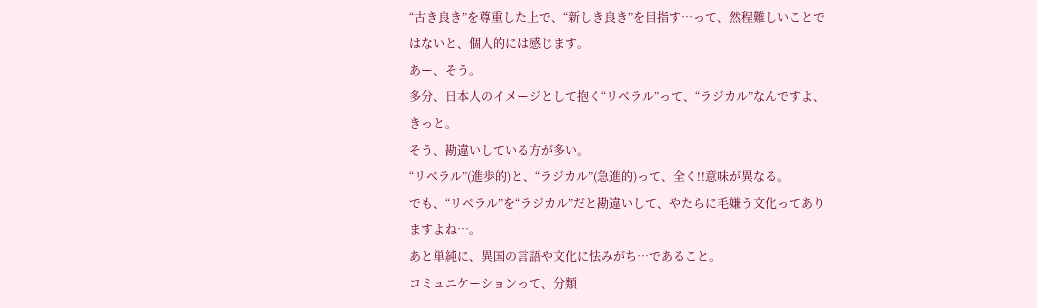“古き良き”を尊重した上で、“新しき良き”を目指す…って、然程難しいことではないと、個人的には感じます。
あー、そう。
多分、日本人のイメージとして抱く“リベラル”って、“ラジカル”なんですよ、きっと。
そう、勘違いしている方が多い。
“リベラル”(進歩的)と、“ラジカル”(急進的)って、全く!!意味が異なる。
でも、“リベラル”を“ラジカル”だと勘違いして、やたらに毛嫌う文化ってありますよね…。
あと単純に、異国の言語や文化に怯みがち…であること。
コミュニケーションって、分類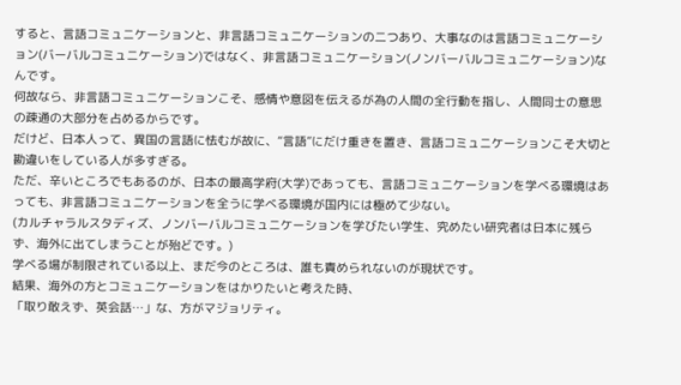すると、言語コミュニケーションと、非言語コミュニケーションの二つあり、大事なのは言語コミュニケーション(バーバルコミュニケーション)ではなく、非言語コミュニケーション(ノンバーバルコミュニケーション)なんです。
何故なら、非言語コミュニケーションこそ、感情や意図を伝えるが為の人間の全行動を指し、人間同士の意思の疎通の大部分を占めるからです。
だけど、日本人って、異国の言語に怯むが故に、“言語”にだけ重きを置き、言語コミュニケーションこそ大切と勘違いをしている人が多すぎる。
ただ、辛いところでもあるのが、日本の最高学府(大学)であっても、言語コミュニケーションを学べる環境はあっても、非言語コミュニケーションを全うに学べる環境が国内には極めて少ない。
(カルチャラルスタディズ、ノンバーバルコミュニケーションを学びたい学生、究めたい研究者は日本に残らず、海外に出てしまうことが殆どです。)
学べる場が制限されている以上、まだ今のところは、誰も責められないのが現状です。
結果、海外の方とコミュニケーションをはかりたいと考えた時、
「取り敢えず、英会話…」な、方がマジョリティ。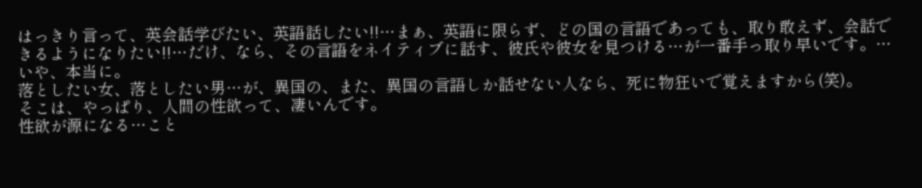はっきり言って、英会話学びたい、英語話したい!!…まぁ、英語に限らず、どの国の言語であっても、取り敢えず、会話できるようになりたい!!…だけ、なら、その言語をネイティブに話す、彼氏や彼女を見つける…が一番手っ取り早いです。…いや、本当に。
落としたい女、落としたい男…が、異国の、また、異国の言語しか話せない人なら、死に物狂いで覚えますから(笑)。
そこは、やっぱり、人間の性欲って、凄いんです。
性欲が源になる…こと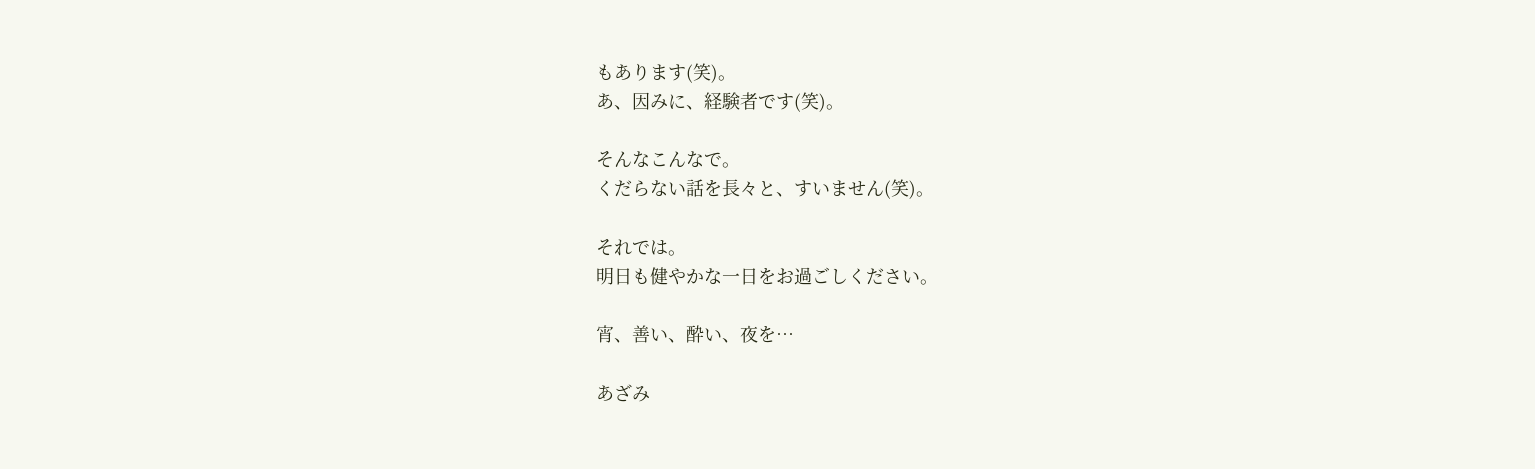もあります(笑)。
あ、因みに、経験者です(笑)。

そんなこんなで。
くだらない話を長々と、すいません(笑)。

それでは。
明日も健やかな一日をお過ごしください。

宵、善い、酔い、夜を…

あざみ